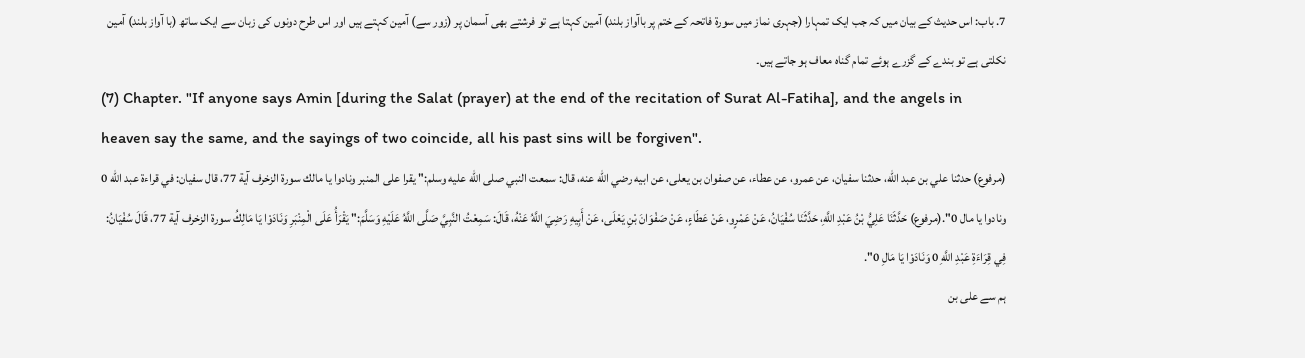7. باب: اس حدیث کے بیان میں کہ جب ایک تمہارا (جہری نماز میں سورۃ فاتحہ کے ختم پر باآواز بلند) آمین کہتا ہے تو فرشتے بھی آسمان پر (زور سے) آمین کہتے ہیں اور اس طرح دونوں کی زبان سے ایک ساتھ (با آواز بلند) آمین نکلتی ہے تو بندے کے گزرے ہوئے تمام گناہ معاف ہو جاتے ہیں۔
(7) Chapter. "If anyone says Amin [during the Salat (prayer) at the end of the recitation of Surat Al-Fatiha], and the angels in heaven say the same, and the sayings of two coincide, all his past sins will be forgiven".
(مرفوع) حدثنا علي بن عبد الله، حدثنا سفيان، عن عمرو، عن عطاء، عن صفوان بن يعلى، عن ابيه رضي الله عنه، قال: سمعت النبي صلى الله عليه وسلم:" يقرا على المنبر ونادوا يا مالك سورة الزخرف آية 77، قال سفيان: في قراءة عبد الله 0 ونادوا يا مال 0".(مرفوع) حَدَّثَنَا عَلِيُّ بْنُ عَبْدِ اللَّهِ، حَدَّثَنَا سُفْيَانُ، عَنْ عَمْرٍو، عَنْ عَطَاءٍ، عَنْ صَفْوَانَ بْنِ يَعْلَى، عَنْ أَبِيهِ رَضِيَ اللَّهُ عَنْهُ، قَالَ: سَمِعْتُ النَّبِيَّ صَلَّى اللَّهُ عَلَيْهِ وَسَلَّمَ:" يَقْرَأُ عَلَى الْمِنْبَرِ وَنَادَوْا يَا مَالِكُ سورة الزخرف آية 77، قَالَ سُفْيَانُ: فِي قِرَاءَةِ عَبْدِ اللَّهِ 0 وَنَادَوْا يَا مَالِ 0".
ہم سے علی بن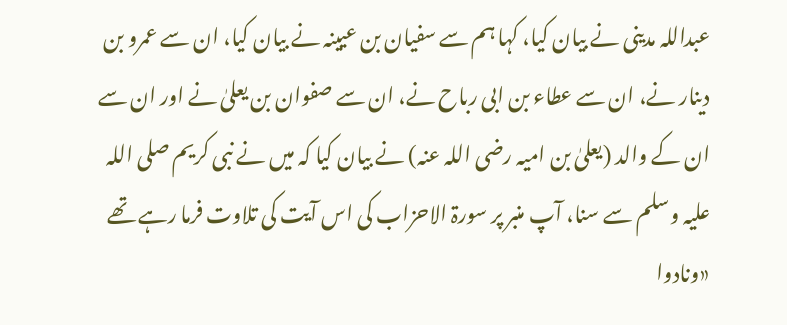عبداللہ مدینی نے بیان کیا، کہا ہم سے سفیان بن عیینہ نے بیان کیا، ان سے عمرو بن دینار نے، ان سے عطاء بن ابی رباح نے، ان سے صفوان بن یعلیٰ نے اور ان سے ان کے والد (یعلیٰ بن امیہ رضی اللہ عنہ) نے بیان کیا کہ میں نے نبی کریم صلی اللہ علیہ وسلم سے سنا، آپ منبر پر سورۃ الاحزاب کی اس آیت کی تلاوت فرما رہے تھے «ونادوا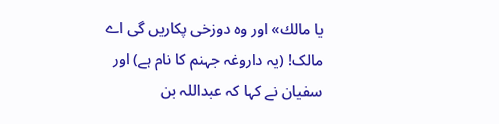يا مالك» اور وہ دوزخی پکاریں گی اے مالک! (یہ داروغہ جہنم کا نام ہے) اور سفیان نے کہا کہ عبداللہ بن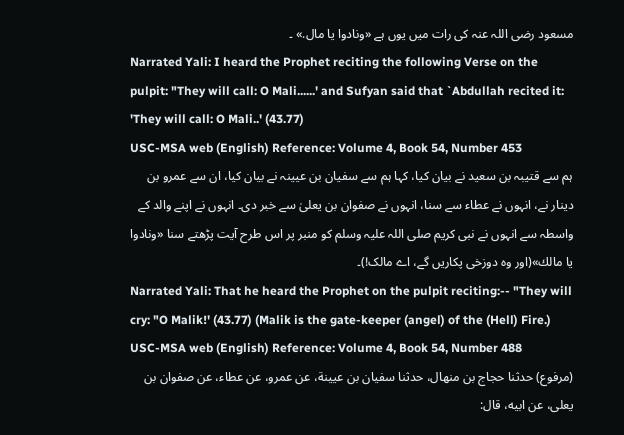مسعود رضی اللہ عنہ کی رات میں یوں ہے «ونادوا يا مال.» ۔
Narrated Yali: I heard the Prophet reciting the following Verse on the pulpit: "They will call: O Mali......' and Sufyan said that `Abdullah recited it: 'They will call: O Mali..' (43.77)
USC-MSA web (English) Reference: Volume 4, Book 54, Number 453
ہم سے قتیبہ بن سعید نے بیان کیا، کہا ہم سے سفیان بن عیینہ نے بیان کیا، ان سے عمرو بن دینار نے، انہوں نے عطاء سے سنا، انہوں نے صفوان بن یعلیٰ سے خبر دی۔ انہوں نے اپنے والد کے واسطہ سے انہوں نے نبی کریم صلی اللہ علیہ وسلم کو منبر پر اس طرح آیت پڑھتے سنا «ونادوا يا مالك»(اور وہ دوزخی پکاریں گے، اے مالک!)۔
Narrated Yali: That he heard the Prophet on the pulpit reciting:-- "They will cry: "O Malik!' (43.77) (Malik is the gate-keeper (angel) of the (Hell) Fire.)
USC-MSA web (English) Reference: Volume 4, Book 54, Number 488
(مرفوع) حدثنا حجاج بن منهال، حدثنا سفيان بن عيينة، عن عمرو، عن عطاء، عن صفوان بن يعلى، عن ابيه، قال: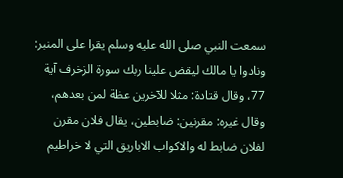سمعت النبي صلى الله عليه وسلم يقرا على المنبر: ونادوا يا مالك ليقض علينا ربك سورة الزخرف آية 77، وقال قتادة: مثلا للآخرين عظة لمن بعدهم، وقال غيره: مقرنين: ضابطين، يقال فلان مقرن لفلان ضابط له والاكواب الاباريق التي لا خراطيم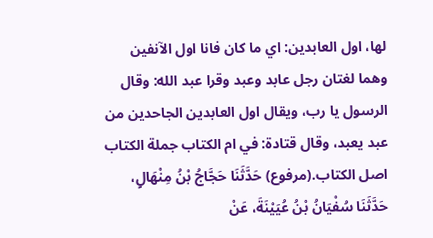لها، اول العابدين: اي ما كان فانا اول الآنفين وهما لغتان رجل عابد وعبد وقرا عبد الله: وقال الرسول يا رب، ويقال اول العابدين الجاحدين من عبد يعبد، وقال قتادة: في ام الكتاب جملة الكتاب اصل الكتاب.(مرفوع) حَدَّثَنَا حَجَّاجُ بْنُ مِنْهَالٍ، حَدَّثَنَا سُفْيَانُ بْنُ عُيَيْنَةَ، عَنْ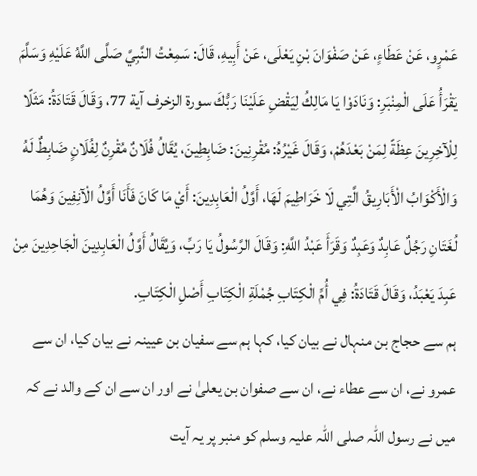عَمْرٍو، عَنْ عَطَاءٍ، عَنْ صَفْوَانَ بْنِ يَعْلَى، عَنْ أَبِيهِ، قَالَ: سَمِعْتُ النَّبِيَّ صَلَّى اللَّهُ عَلَيْهِ وَسَلَّمَ يَقْرَأُ عَلَى الْمِنْبَرِ: وَنَادَوْا يَا مَالِكُ لِيَقْضِ عَلَيْنَا رَبُّكَ سورة الزخرف آية 77، وَقَالَ قَتَادَةُ: مَثَلًا لِلْآخِرِينَ عِظَةً لِمَنْ بَعْدَهُمْ، وَقَالَ غَيْرُهُ: مُقْرِنِينَ: ضَابِطِينَ، يُقَالُ فُلَانٌ مُقْرِنٌ لِفُلَانٍ ضَابِطٌ لَهُ وَالْأَكْوَابُ الْأَبَارِيقُ الَّتِي لَا خَرَاطِيمَ لَهَا، أَوَّلُ الْعَابِدِينَ: أَيْ مَا كَانَ فَأَنَا أَوَّلُ الْآنِفِينَ وَهُمَا لُغَتَانِ رَجُلٌ عَابِدٌ وَعَبِدٌ وَقَرَأَ عَبْدُ اللَّهِ: وَقَالَ الرَّسُولُ يَا رَبِّ، وَيُقَالُ أَوَّلُ الْعَابِدِينَ الْجَاحِدِينَ مِنْ عَبِدَ يَعْبَدُ، وَقَالَ قَتَادَةُ: فِي أُمِّ الْكِتَابِ جُمْلَةِ الْكِتَابِ أَصْلِ الْكِتَابِ.
ہم سے حجاج بن منہال نے بیان کیا، کہا ہم سے سفیان بن عیینہ نے بیان کیا، ان سے عمرو نے، ان سے عطاء نے، ان سے صفوان بن یعلیٰ نے اور ان سے ان کے والد نے کہ میں نے رسول اللہ صلی اللہ علیہ وسلم کو منبر پر یہ آیت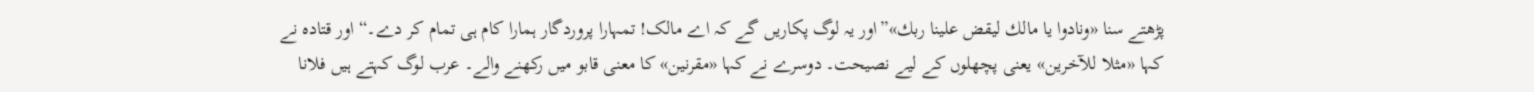پڑھتے سنا «ونادوا يا مالك ليقض علينا ربك»”اور یہ لوگ پکاریں گے کہ اے مالک! تمہارا پروردگار ہمارا کام ہی تمام کر دے۔“ اور قتادہ نے کہا «مثلا للآخرين» یعنی پچھلوں کے لیے نصیحت۔ دوسرے نے کہا «مقرنين» کا معنی قابو میں رکھنے والے۔ عرب لوگ کہتے ہیں فلانا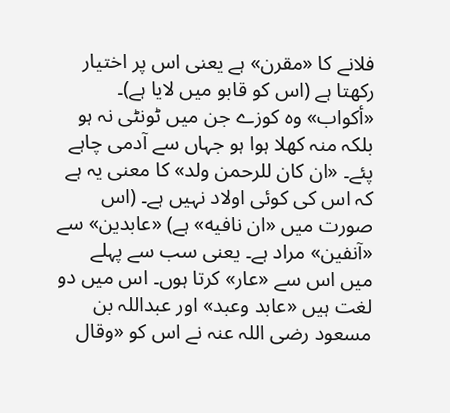فلانے کا «مقرن» ہے یعنی اس پر اختیار رکھتا ہے (اس کو قابو میں لایا ہے)۔ «أكواب» وہ کوزے جن میں ٹونٹی نہ ہو بلکہ منہ کھلا ہوا ہو جہاں سے آدمی چاہے پئے۔ «ان کان للرحمن ولد» کا معنی یہ ہے کہ اس کی کوئی اولاد نہیں ہے۔ (اس صورت میں «ان نافيه» ہے) «عابدين» سے «آنفين» مراد ہے۔ یعنی سب سے پہلے میں اس سے «عار» کرتا ہوں۔ اس میں دو لغت ہیں «عابد وعبد» اور عبداللہ بن مسعود رضی اللہ عنہ نے اس کو «وقال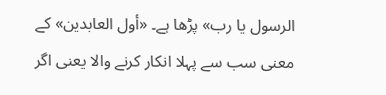الرسول يا رب» پڑھا ہے۔ «أول العابدين» کے معنی سب سے پہلا انکار کرنے والا یعنی اگر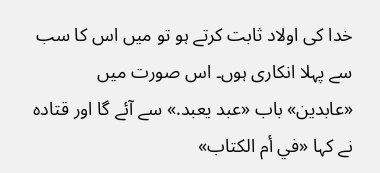خدا کی اولاد ثابت کرتے ہو تو میں اس کا سب سے پہلا انکاری ہوں۔ اس صورت میں «عابدين» باب «عبد يعبد.» سے آئے گا اور قتادہ نے کہا «في أم الكتاب»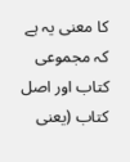کا معنی یہ ہے کہ مجموعی کتاب اور اصل کتاب (یعنی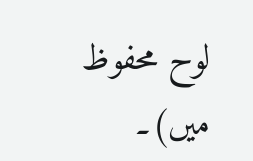لوح محفوظ میں)۔